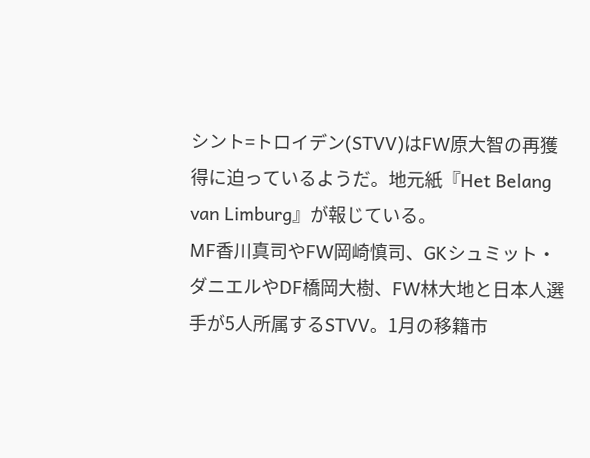シント=トロイデン(STVV)はFW原大智の再獲得に迫っているようだ。地元紙『Het Belang van Limburg』が報じている。
MF香川真司やFW岡崎慎司、GKシュミット・ダニエルやDF橋岡大樹、FW林大地と日本人選手が5人所属するSTVV。1月の移籍市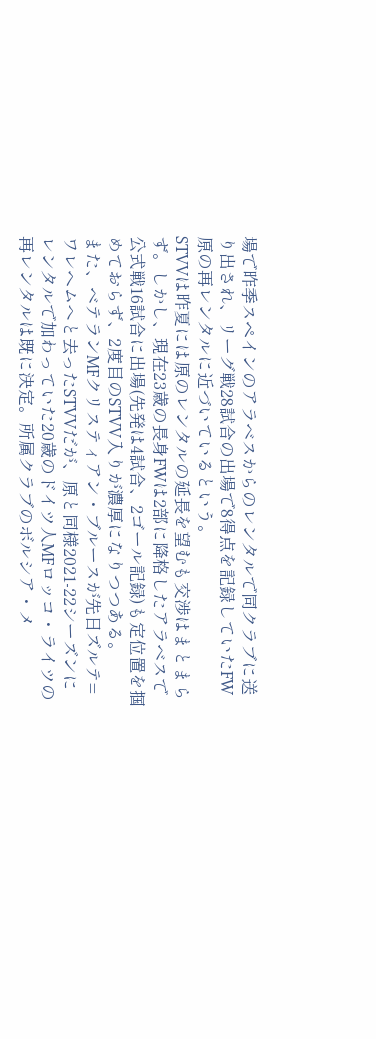場で昨季スペインのアラベスからのレンタルで同クラブに送り出され、リーグ戦28試合の出場で8得点を記録していたFW原の再レンタルに近づいているという。
STVVは昨夏には原のレンタルの延長を望むも交渉はまとまらず。しかし、現在23歳の長身FWは2部に降格したアラベスで公式戦16試合に出場(先発は4試合、2ゴール記録)も定位置を掴めておらず、2度目のSTVV入りが濃厚になりつつある。
また、ベテランMFクリスティアン・ブルースが先日ズルテ=ワレヘムへと去ったSTVVだが、原と同様2021-22シーズンにレンタルで加わっていた20歳のドイツ人MFロッコ・ライツの再レンタルは既に決定。所属クラブのボルシア・メ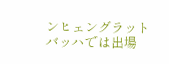ンヒェングラットバッハでは出場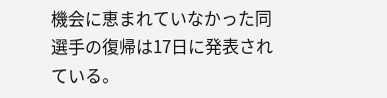機会に恵まれていなかった同選手の復帰は17日に発表されている。